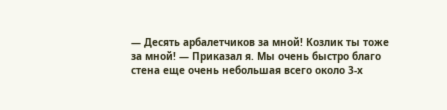— Десять арбалетчиков за мной! Козлик ты тоже за мной! — Приказал я. Мы очень быстро благо стена еще очень небольшая всего около 3-х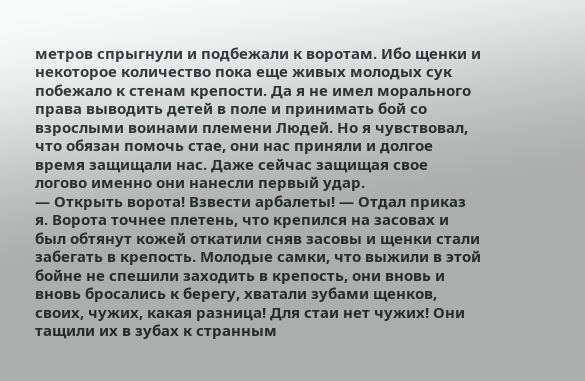метров спрыгнули и подбежали к воротам. Ибо щенки и некоторое количество пока еще живых молодых сук побежало к стенам крепости. Да я не имел морального права выводить детей в поле и принимать бой со взрослыми воинами племени Людей. Но я чувствовал, что обязан помочь стае, они нас приняли и долгое время защищали нас. Даже сейчас защищая свое логово именно они нанесли первый удар.
— Открыть ворота! Взвести арбалеты! — Отдал приказ я. Ворота точнее плетень, что крепился на засовах и был обтянут кожей откатили сняв засовы и щенки стали забегать в крепость. Молодые самки, что выжили в этой бойне не спешили заходить в крепость, они вновь и вновь бросались к берегу, хватали зубами щенков, своих, чужих, какая разница! Для стаи нет чужих! Они тащили их в зубах к странным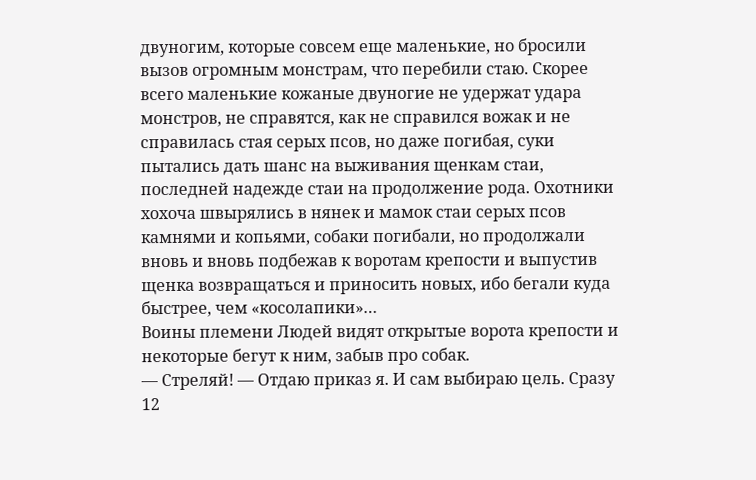двуногим, которые совсем еще маленькие, но бросили вызов огромным монстрам, что перебили стаю. Скорее всего маленькие кожаные двуногие не удержат удара монстров, не справятся, как не справился вожак и не справилась стая серых псов, но даже погибая, суки пытались дать шанс на выживания щенкам стаи, последней надежде стаи на продолжение рода. Охотники хохоча швырялись в нянек и мамок стаи серых псов камнями и копьями, собаки погибали, но продолжали вновь и вновь подбежав к воротам крепости и выпустив щенка возвращаться и приносить новых, ибо бегали куда быстрее, чем «косолапики»…
Воины племени Людей видят открытые ворота крепости и некоторые бегут к ним, забыв про собак.
— Стреляй! — Отдаю приказ я. И сам выбираю цель. Сразу 12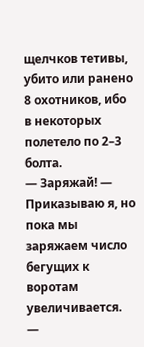щелчков тетивы, убито или ранено 8 охотников, ибо в некоторых полетело по 2–3 болта.
— Заряжай! — Приказываю я, но пока мы заряжаем число бегущих к воротам увеличивается.
—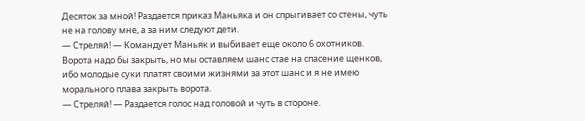Десяток за мной! Раздается приказ Маньяка и он спрыгивает со стены, чуть не на голову мне, а за ним следуют дети.
— Стреляй! — Командует Маньяк и выбивает еще около 6 охотников. Ворота надо бы закрыть, но мы оставляем шанс стае на спасение щенков, ибо молодые суки платят своими жизнями за этот шанс и я не имею морального плава закрыть ворота.
— Стреляй! — Раздается голос над головой и чуть в стороне.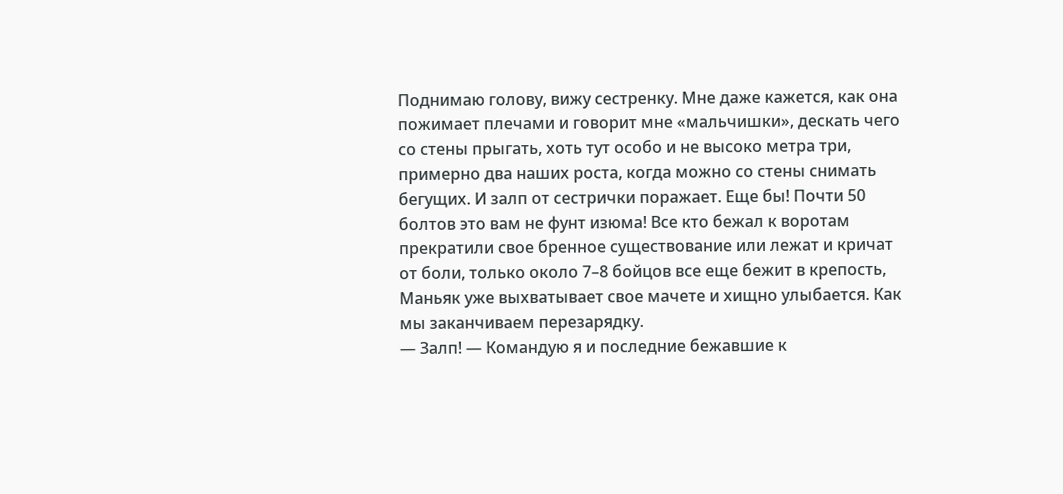Поднимаю голову, вижу сестренку. Мне даже кажется, как она пожимает плечами и говорит мне «мальчишки», дескать чего со стены прыгать, хоть тут особо и не высоко метра три, примерно два наших роста, когда можно со стены снимать бегущих. И залп от сестрички поражает. Еще бы! Почти 50 болтов это вам не фунт изюма! Все кто бежал к воротам прекратили свое бренное существование или лежат и кричат от боли, только около 7–8 бойцов все еще бежит в крепость, Маньяк уже выхватывает свое мачете и хищно улыбается. Как мы заканчиваем перезарядку.
— Залп! — Командую я и последние бежавшие к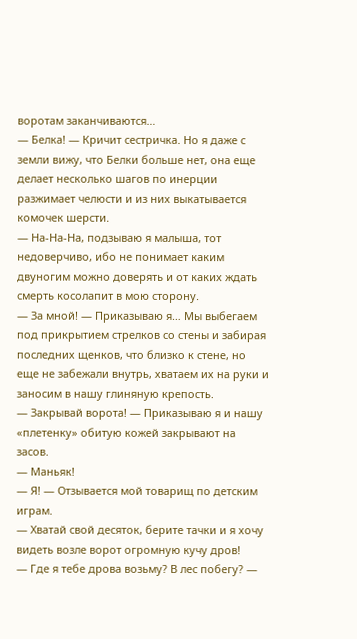воротам заканчиваются…
— Белка! — Кричит сестричка. Но я даже с земли вижу, что Белки больше нет, она еще делает несколько шагов по инерции разжимает челюсти и из них выкатывается комочек шерсти.
— На-На-На, подзываю я малыша, тот недоверчиво, ибо не понимает каким двуногим можно доверять и от каких ждать смерть косолапит в мою сторону.
— За мной! — Приказываю я… Мы выбегаем под прикрытием стрелков со стены и забирая последних щенков, что близко к стене, но еще не забежали внутрь, хватаем их на руки и заносим в нашу глиняную крепость.
— Закрывай ворота! — Приказываю я и нашу «плетенку» обитую кожей закрывают на засов.
— Маньяк!
— Я! — Отзывается мой товарищ по детским играм.
— Хватай свой десяток, берите тачки и я хочу видеть возле ворот огромную кучу дров!
— Где я тебе дрова возьму? В лес побегу? —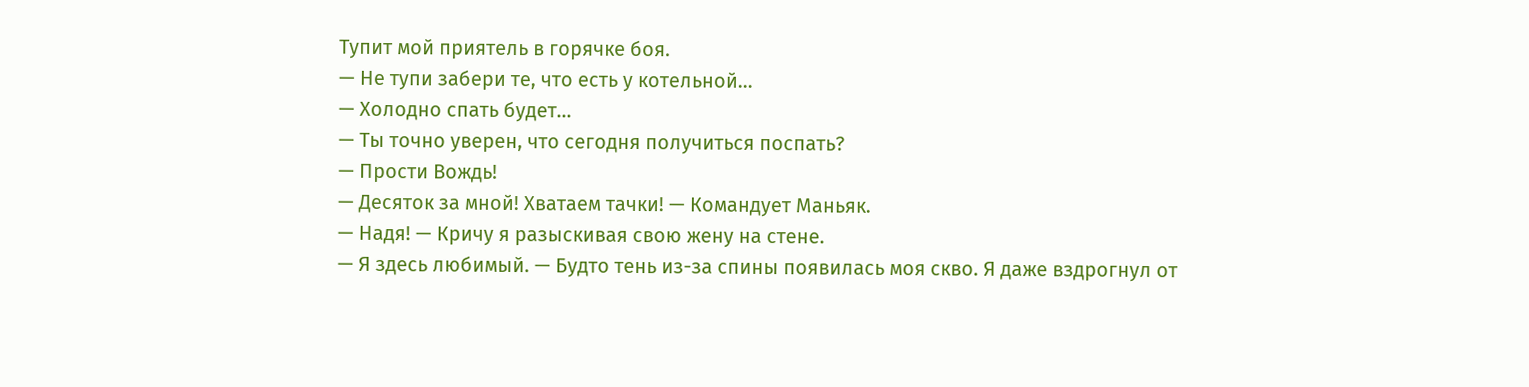Тупит мой приятель в горячке боя.
— Не тупи забери те, что есть у котельной…
— Холодно спать будет…
— Ты точно уверен, что сегодня получиться поспать?
— Прости Вождь!
— Десяток за мной! Хватаем тачки! — Командует Маньяк.
— Надя! — Кричу я разыскивая свою жену на стене.
— Я здесь любимый. — Будто тень из-за спины появилась моя скво. Я даже вздрогнул от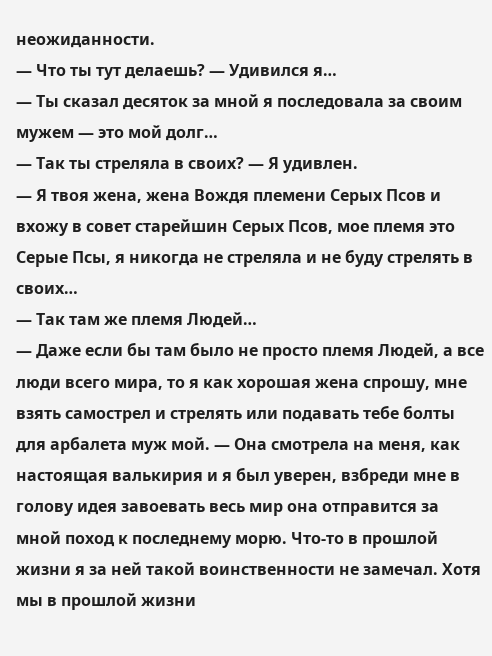неожиданности.
— Что ты тут делаешь? — Удивился я…
— Ты сказал десяток за мной я последовала за своим мужем — это мой долг…
— Так ты стреляла в своих? — Я удивлен.
— Я твоя жена, жена Вождя племени Серых Псов и вхожу в совет старейшин Серых Псов, мое племя это Серые Псы, я никогда не стреляла и не буду стрелять в своих…
— Так там же племя Людей…
— Даже если бы там было не просто племя Людей, а все люди всего мира, то я как хорошая жена спрошу, мне взять самострел и стрелять или подавать тебе болты для арбалета муж мой. — Она смотрела на меня, как настоящая валькирия и я был уверен, взбреди мне в голову идея завоевать весь мир она отправится за мной поход к последнему морю. Что-то в прошлой жизни я за ней такой воинственности не замечал. Хотя мы в прошлой жизни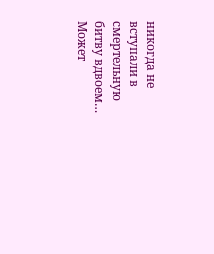никогда не вступали в смертельную битву вдвоем… Может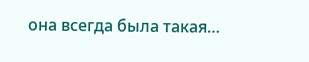она всегда была такая…